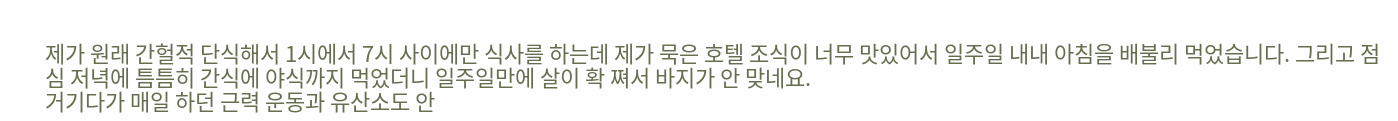제가 원래 간헐적 단식해서 1시에서 7시 사이에만 식사를 하는데 제가 묵은 호텔 조식이 너무 맛있어서 일주일 내내 아침을 배불리 먹었습니다. 그리고 점심 저녁에 틈틈히 간식에 야식까지 먹었더니 일주일만에 살이 확 쪄서 바지가 안 맞네요.
거기다가 매일 하던 근력 운동과 유산소도 안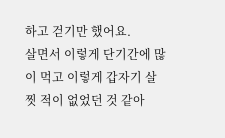하고 걷기만 했어요.
살면서 이렇게 단기간에 많이 먹고 이렇게 갑자기 살찟 적이 없었던 것 같아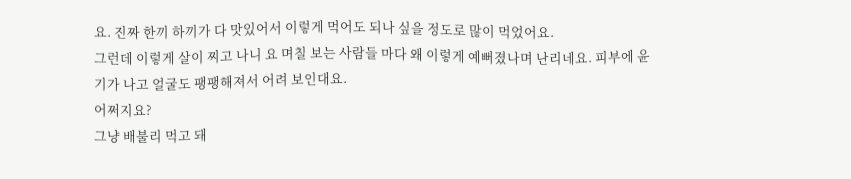요. 진짜 한끼 하끼가 다 맛있어서 이렇게 먹어도 되나 싶을 정도로 많이 먹었어요.
그런데 이렇게 살이 찌고 나니 요 며칠 보는 사람들 마다 왜 이렇게 예뻐졌나며 난리네요. 피부에 윤기가 나고 얼굴도 팽팽해져서 어려 보인대요.
어쩌지요?
그냥 배불리 먹고 돼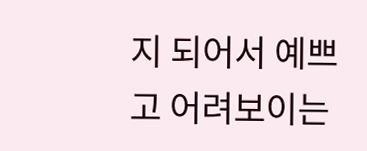지 되어서 예쁘고 어려보이는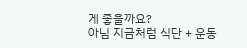게 좋을까요?
아님 지금처럼 식단 + 운동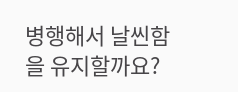병행해서 날씬함을 유지할까요?